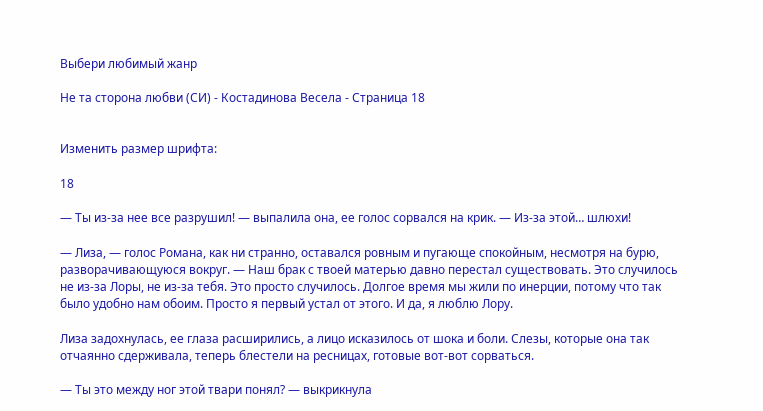Выбери любимый жанр

Не та сторона любви (СИ) - Костадинова Весела - Страница 18


Изменить размер шрифта:

18

— Ты из-за нее все разрушил! — выпалила она, ее голос сорвался на крик. — Из-за этой… шлюхи!

— Лиза, — голос Романа, как ни странно, оставался ровным и пугающе спокойным, несмотря на бурю, разворачивающуюся вокруг. — Наш брак с твоей матерью давно перестал существовать. Это случилось не из-за Лоры, не из-за тебя. Это просто случилось. Долгое время мы жили по инерции, потому что так было удобно нам обоим. Просто я первый устал от этого. И да, я люблю Лору.

Лиза задохнулась, ее глаза расширились, а лицо исказилось от шока и боли. Слезы, которые она так отчаянно сдерживала, теперь блестели на ресницах, готовые вот-вот сорваться.

— Ты это между ног этой твари понял? — выкрикнула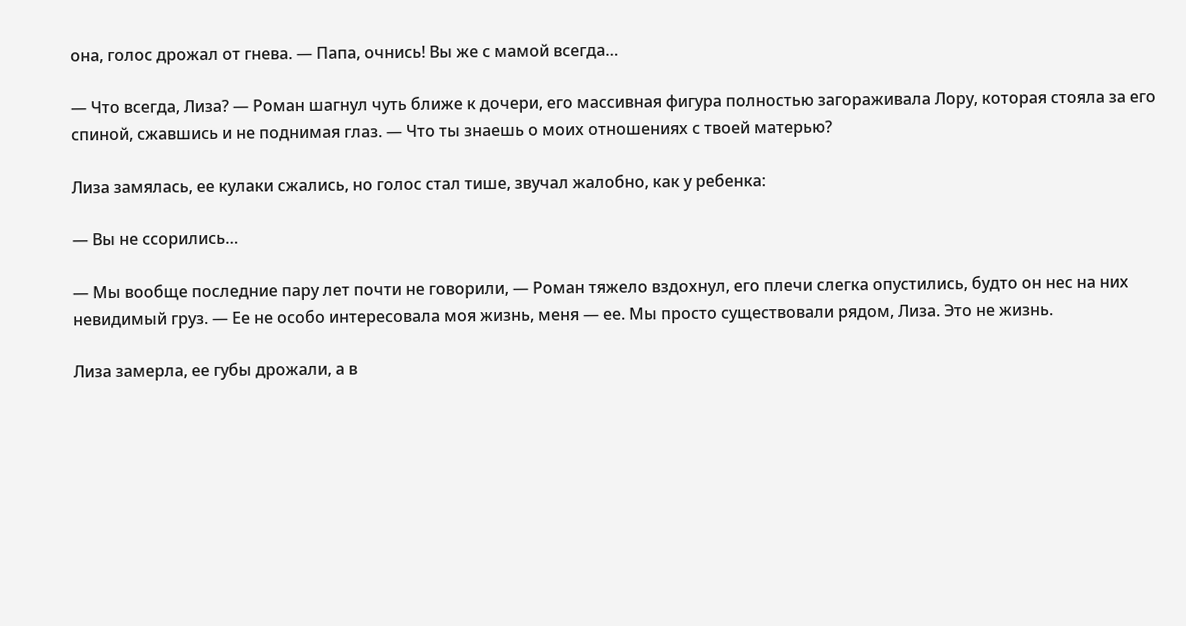она, голос дрожал от гнева. — Папа, очнись! Вы же с мамой всегда…

— Что всегда, Лиза? — Роман шагнул чуть ближе к дочери, его массивная фигура полностью загораживала Лору, которая стояла за его спиной, сжавшись и не поднимая глаз. — Что ты знаешь о моих отношениях с твоей матерью?

Лиза замялась, ее кулаки сжались, но голос стал тише, звучал жалобно, как у ребенка:

— Вы не ссорились…

— Мы вообще последние пару лет почти не говорили, — Роман тяжело вздохнул, его плечи слегка опустились, будто он нес на них невидимый груз. — Ее не особо интересовала моя жизнь, меня — ее. Мы просто существовали рядом, Лиза. Это не жизнь.

Лиза замерла, ее губы дрожали, а в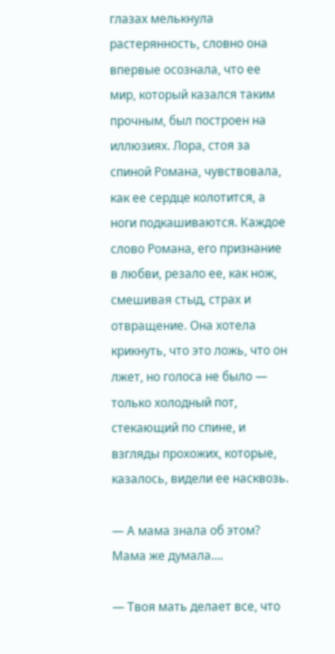глазах мелькнула растерянность, словно она впервые осознала, что ее мир, который казался таким прочным, был построен на иллюзиях. Лора, стоя за спиной Романа, чувствовала, как ее сердце колотится, а ноги подкашиваются. Каждое слово Романа, его признание в любви, резало ее, как нож, смешивая стыд, страх и отвращение. Она хотела крикнуть, что это ложь, что он лжет, но голоса не было — только холодный пот, стекающий по спине, и взгляды прохожих, которые, казалось, видели ее насквозь.

— А мама знала об этом? Мама же думала….

— Твоя мать делает все, что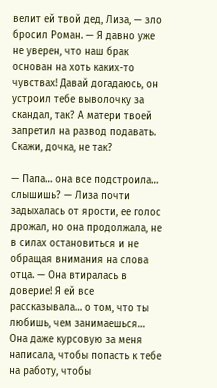велит ей твой дед, Лиза, — зло бросил Роман. — Я давно уже не уверен, что наш брак основан на хоть каких-то чувствах! Давай догадаюсь, он устроил тебе выволочку за скандал, так? А матери твоей запретил на развод подавать. Скажи, дочка, не так?

— Папа… она все подстроила… слышишь? — Лиза почти задыхалась от ярости, ее голос дрожал, но она продолжала, не в силах остановиться и не обращая внимания на слова отца. — Она втиралась в доверие! Я ей все рассказывала… о том, что ты любишь, чем занимаешься… Она даже курсовую за меня написала, чтобы попасть к тебе на работу, чтобы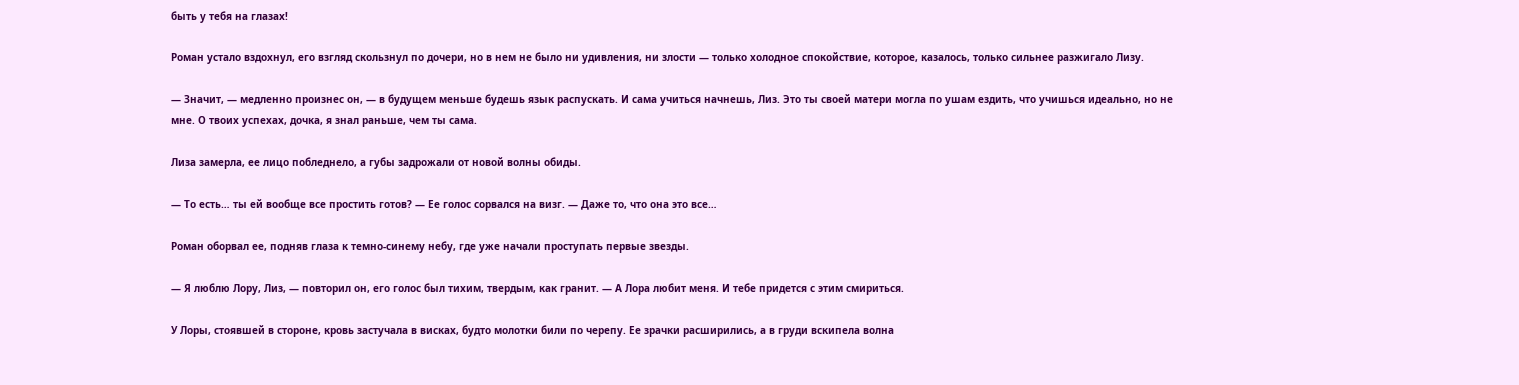быть у тебя на глазах!

Роман устало вздохнул, его взгляд скользнул по дочери, но в нем не было ни удивления, ни злости — только холодное спокойствие, которое, казалось, только сильнее разжигало Лизу.

— Значит, — медленно произнес он, — в будущем меньше будешь язык распускать. И сама учиться начнешь, Лиз. Это ты своей матери могла по ушам ездить, что учишься идеально, но не мне. О твоих успехах, дочка, я знал раньше, чем ты сама.

Лиза замерла, ее лицо побледнело, а губы задрожали от новой волны обиды.

— То есть… ты ей вообще все простить готов? — Ее голос сорвался на визг. — Даже то, что она это все…

Роман оборвал ее, подняв глаза к темно-синему небу, где уже начали проступать первые звезды.

— Я люблю Лору, Лиз, — повторил он, его голос был тихим, твердым, как гранит. — А Лора любит меня. И тебе придется с этим смириться.

У Лоры, стоявшей в стороне, кровь застучала в висках, будто молотки били по черепу. Ее зрачки расширились, а в груди вскипела волна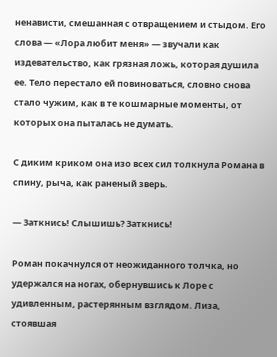ненависти, смешанная с отвращением и стыдом. Его слова — «Лора любит меня» — звучали как издевательство, как грязная ложь, которая душила ее. Тело перестало ей повиноваться, словно снова стало чужим, как в те кошмарные моменты, от которых она пыталась не думать.

С диким криком она изо всех сил толкнула Романа в спину, рыча, как раненый зверь.

— Заткнись! Слышишь? Заткнись!

Роман покачнулся от неожиданного толчка, но удержался на ногах, обернувшись к Лоре с удивленным, растерянным взглядом. Лиза, стоявшая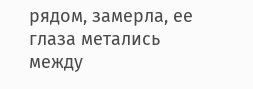рядом, замерла, ее глаза метались между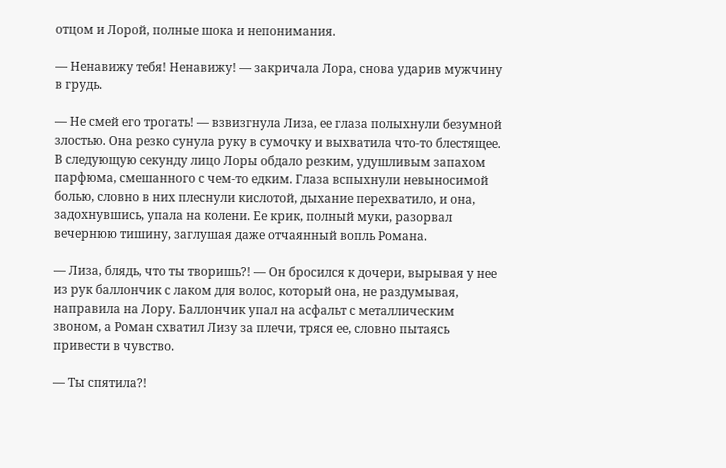отцом и Лорой, полные шока и непонимания.

— Ненавижу тебя! Ненавижу! — закричала Лора, снова ударив мужчину в грудь.

— Не смей его трогать! — взвизгнула Лиза, ее глаза полыхнули безумной злостью. Она резко сунула руку в сумочку и выхватила что-то блестящее. В следующую секунду лицо Лоры обдало резким, удушливым запахом парфюма, смешанного с чем-то едким. Глаза вспыхнули невыносимой болью, словно в них плеснули кислотой, дыхание перехватило, и она, задохнувшись, упала на колени. Ее крик, полный муки, разорвал вечернюю тишину, заглушая даже отчаянный вопль Романа.

— Лиза, блядь, что ты творишь?! — Он бросился к дочери, вырывая у нее из рук баллончик с лаком для волос, который она, не раздумывая, направила на Лору. Баллончик упал на асфальт с металлическим звоном, а Роман схватил Лизу за плечи, тряся ее, словно пытаясь привести в чувство.

— Ты спятила?!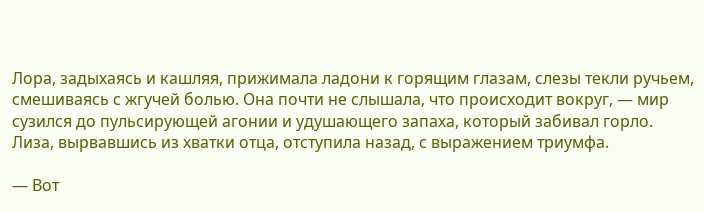Лора, задыхаясь и кашляя, прижимала ладони к горящим глазам, слезы текли ручьем, смешиваясь с жгучей болью. Она почти не слышала, что происходит вокруг, — мир сузился до пульсирующей агонии и удушающего запаха, который забивал горло. Лиза, вырвавшись из хватки отца, отступила назад, с выражением триумфа.

— Вот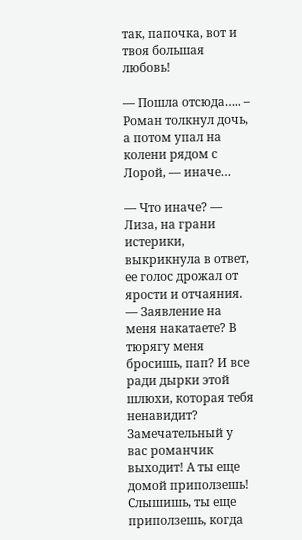так, папочка, вот и твоя большая любовь!

— Пошла отсюда….. – Роман толкнул дочь, а потом упал на колени рядом с Лорой, — иначе…

— Что иначе? — Лиза, на грани истерики, выкрикнула в ответ, ее голос дрожал от ярости и отчаяния. — Заявление на меня накатаете? В тюрягу меня бросишь, пап? И все ради дырки этой шлюхи, которая тебя ненавидит? Замечательный у вас романчик выходит! А ты еще домой приползешь! Слышишь, ты еще приползешь, когда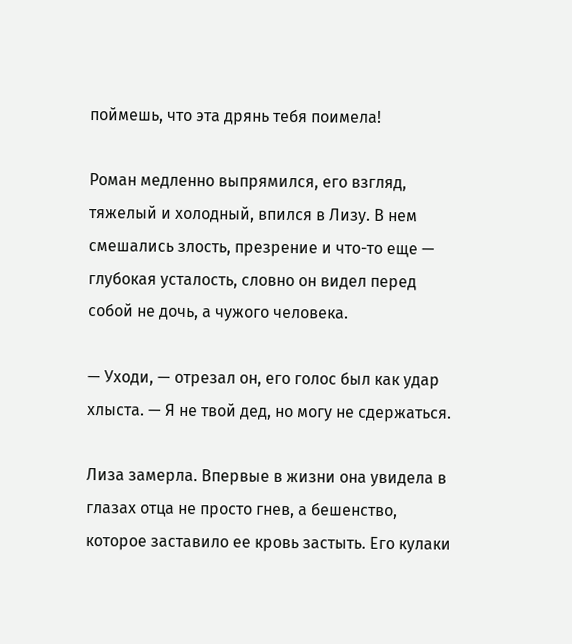поймешь, что эта дрянь тебя поимела!

Роман медленно выпрямился, его взгляд, тяжелый и холодный, впился в Лизу. В нем смешались злость, презрение и что-то еще — глубокая усталость, словно он видел перед собой не дочь, а чужого человека.

— Уходи, — отрезал он, его голос был как удар хлыста. — Я не твой дед, но могу не сдержаться.

Лиза замерла. Впервые в жизни она увидела в глазах отца не просто гнев, а бешенство, которое заставило ее кровь застыть. Его кулаки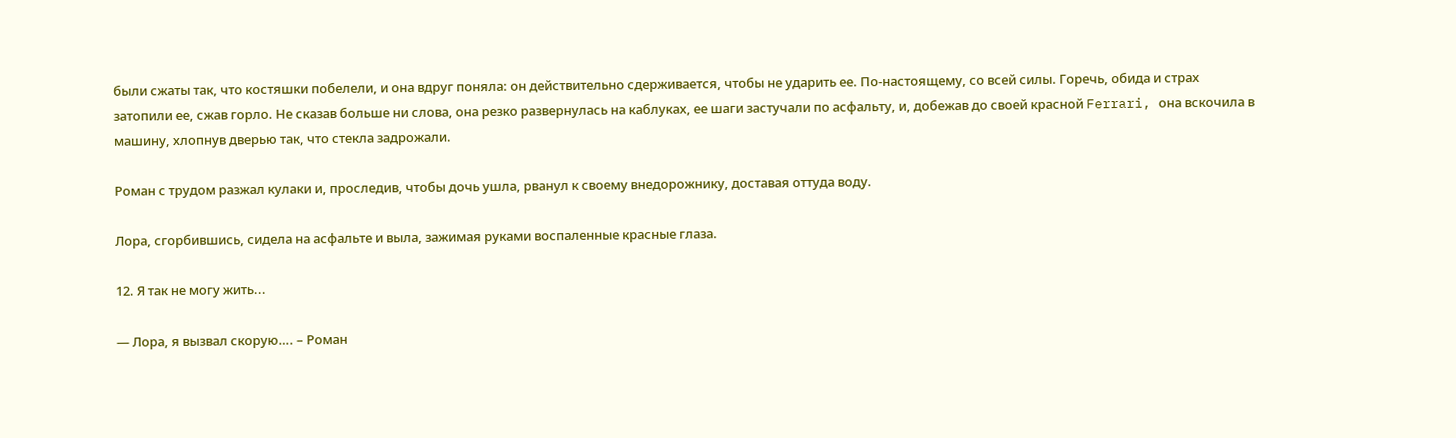были сжаты так, что костяшки побелели, и она вдруг поняла: он действительно сдерживается, чтобы не ударить ее. По-настоящему, со всей силы. Горечь, обида и страх затопили ее, сжав горло. Не сказав больше ни слова, она резко развернулась на каблуках, ее шаги застучали по асфальту, и, добежав до своей красной Ferrari, она вскочила в машину, хлопнув дверью так, что стекла задрожали.

Роман с трудом разжал кулаки и, проследив, чтобы дочь ушла, рванул к своему внедорожнику, доставая оттуда воду.

Лора, сгорбившись, сидела на асфальте и выла, зажимая руками воспаленные красные глаза.

12. Я так не могу жить...

— Лора, я вызвал скорую…. – Роман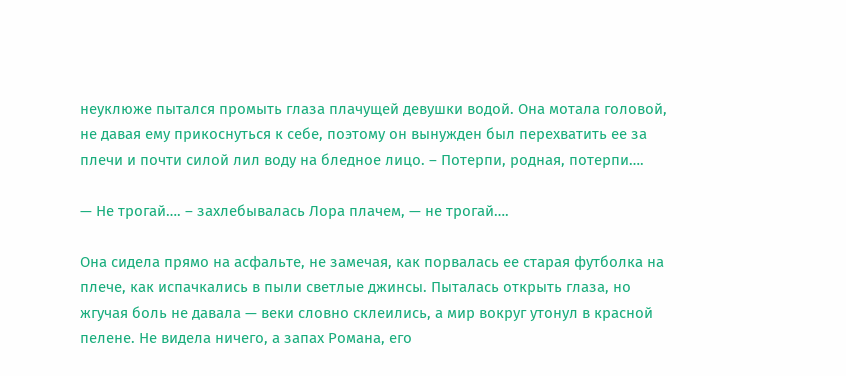неуклюже пытался промыть глаза плачущей девушки водой. Она мотала головой, не давая ему прикоснуться к себе, поэтому он вынужден был перехватить ее за плечи и почти силой лил воду на бледное лицо. – Потерпи, родная, потерпи….

— Не трогай…. – захлебывалась Лора плачем, — не трогай….

Она сидела прямо на асфальте, не замечая, как порвалась ее старая футболка на плече, как испачкались в пыли светлые джинсы. Пыталась открыть глаза, но жгучая боль не давала — веки словно склеились, а мир вокруг утонул в красной пелене. Не видела ничего, а запах Романа, его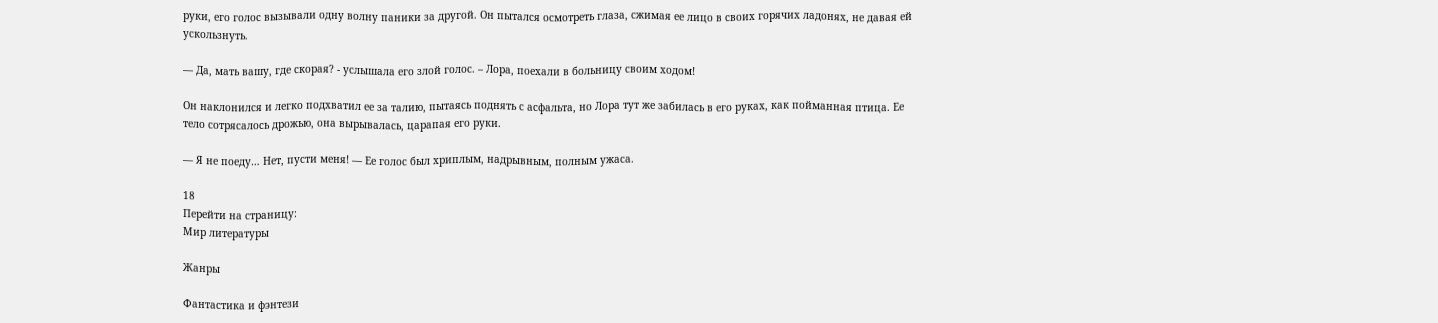руки, его голос вызывали одну волну паники за другой. Он пытался осмотреть глаза, сжимая ее лицо в своих горячих ладонях, не давая ей ускользнуть.

— Да, мать вашу, где скорая? - услышала его злой голос. – Лора, поехали в больницу своим ходом!

Он наклонился и легко подхватил ее за талию, пытаясь поднять с асфальта, но Лора тут же забилась в его руках, как пойманная птица. Ее тело сотрясалось дрожью, она вырывалась, царапая его руки.

— Я не поеду… Нет, пусти меня! — Ее голос был хриплым, надрывным, полным ужаса.

18
Перейти на страницу:
Мир литературы

Жанры

Фантастика и фэнтези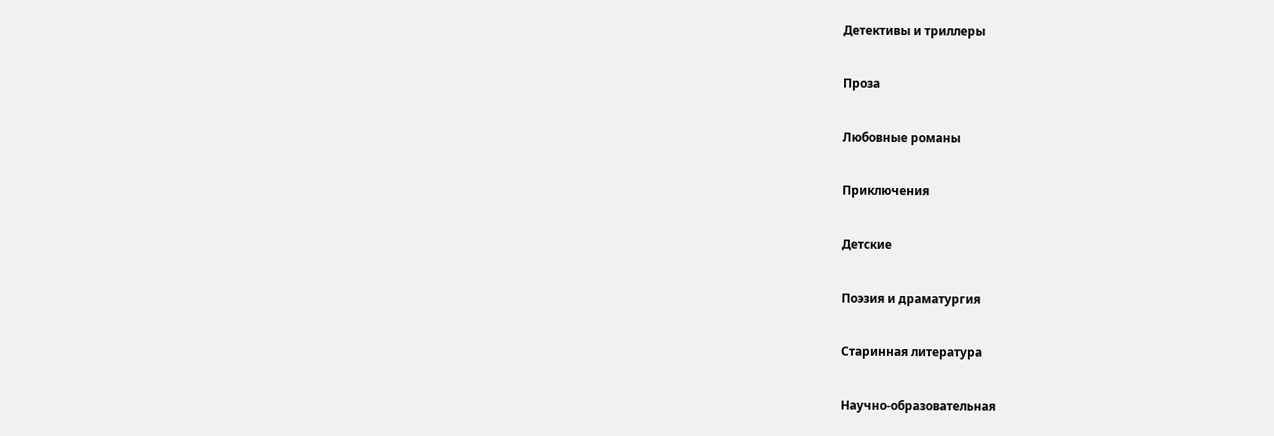Детективы и триллеры

Проза

Любовные романы

Приключения

Детские

Поэзия и драматургия

Старинная литература

Научно-образовательная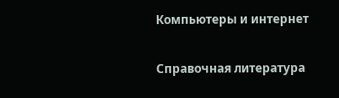Компьютеры и интернет

Справочная литература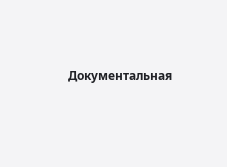Документальная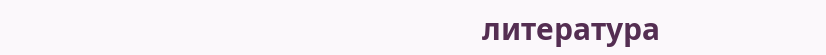литература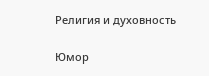Религия и духовность

Юмор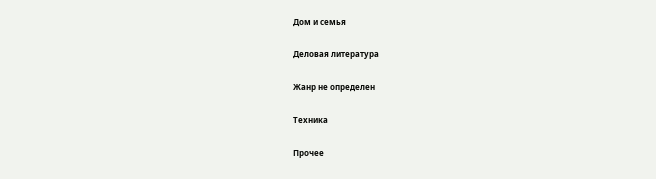Дом и семья

Деловая литература

Жанр не определен

Техника

Прочее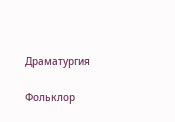Драматургия

Фольклор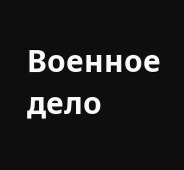Военное дело